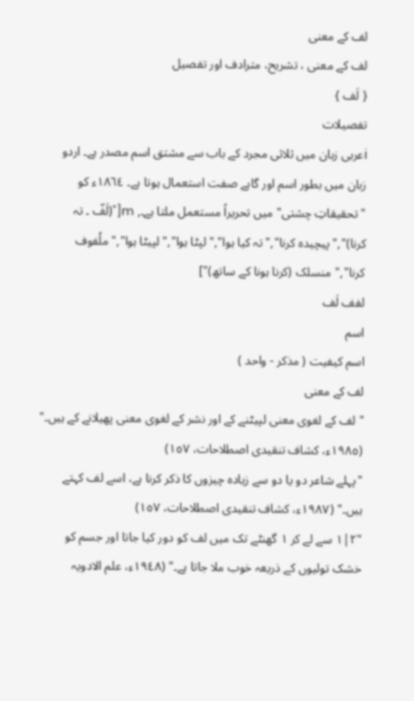لف کے معنی
لف کے معنی ، تشریح، مترادف اور تفصیل
{ لَف }
تفصیلات
iعربی زبان میں ثلاثی مجرد کے باب سے مشتق اسم مصدر ہے۔ اردو زبان میں بطور اسم اور گاہے صفت استعمال ہوتا ہے۔ ١٨٦٤ء کو "تحقیقاتِ چشتی" میں تحریراً مستعمل ملتا ہے۔, m["(لَفّ ۔ تہ کرنا)","پیچیدہ کرنا","تہ کیا ہوا","لپٹا ہوا","لپیٹا ہوا","ملُفوف کرنا","منسلک (کرنا ہونا کے ساتھ)"]
لفف لَف
اسم
اسم کیفیت ( مذکر - واحد )
لف کے معنی
"لف کے لغوی معنی لپیٹنے کے اور نشر کے لغوی معنی پھیلانے کے ہیں۔" (١٩٨٥ء، کشاف تنقیدی اصطلاحات، ١٥٧)
"پہلے شاعر دو یا دو سے زیادہ چیزوں کا ذکر کرنا ہے، اسے لف کہتے ہیں۔" (١٩٨٧ء، کشاف تنقیدی اصطلاحات، ١٥٧)
"٢|١ سے لے کر ١ گھنٹے تک میں لف کو دور کیا جاتا اور جسم کو خشک تولیوں کے ذریعہ خوب ملا جاتا ہے۔" (١٩٤٨ء، علم الادویہ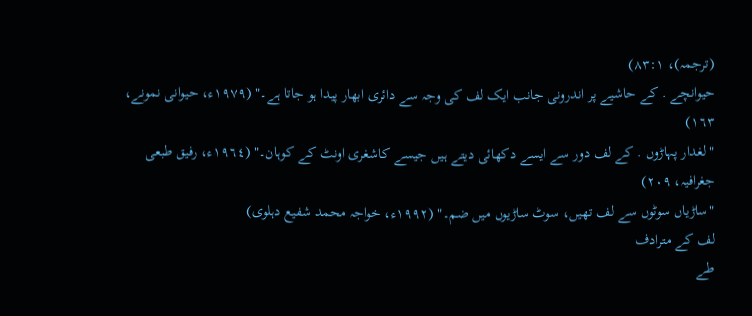(ترجمہ)، ٨٣:١)
حیوانچے . کے حاشیے پر اندرونی جانب ایک لف کی وجہ سے دائری ابھار پیدا ہو جاتا ہے۔" (١٩٧٩ء، حیوانی نمونے، ١٦٣)
"لغدار پہاڑوں . کے لف دور سے ایسے دکھائی دیتے ہیں جیسے کاشغری اونٹ کے کوہان۔" (١٩٦٤ء، رفیق طبعی جغرافیہ، ٢٠٩)
"ساڑیاں سوٹوں سے لف تھیں، سوٹ ساڑیوں میں ضم۔" (١٩٩٢ء، خواجہ محمد شفیع دہلوی)
لف کے مترادف
طے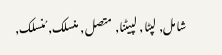شامل, لپٹا, لپیٹنا, متصل, منسلک, مُنسلک,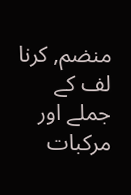منضم, کرنا
لف کے جملے اور مرکبات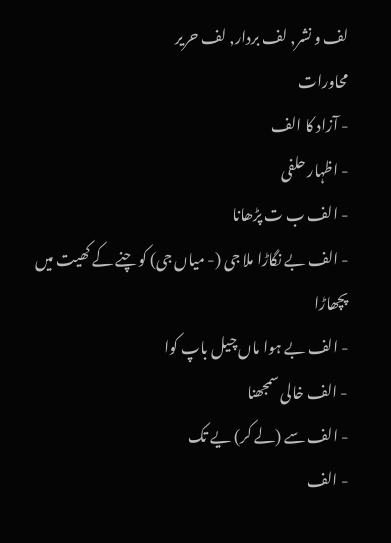لف و نشر, لف بردار, لف حریر
محاورات
- آزاد کا الف
- اظہار حلفی
- الف ب ت پڑھانا
- الف بے نگاڑا ملا جی (- میاں جی) کو چنے کے کھیت میں پچھاڑا
- الف بے ہوا ماں چیل باپ کوا
- الف خالی سمجھنا
- الف سے (لے کر) یے تک
- الف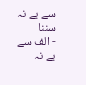سے بے نہ سننا
- الف سے بے نہ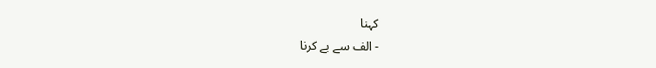کہنا
- الف سے بے کرنا